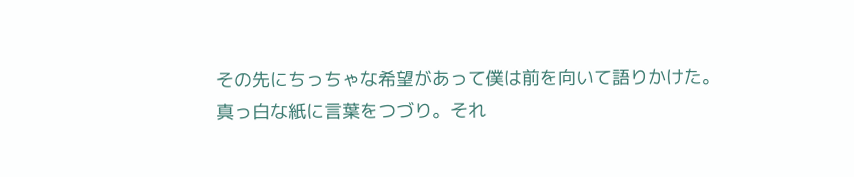その先にちっちゃな希望があって僕は前を向いて語りかけた。真っ白な紙に言葉をつづり。それ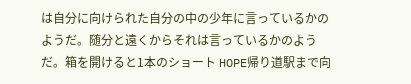は自分に向けられた自分の中の少年に言っているかのようだ。随分と遠くからそれは言っているかのようだ。箱を開けると1本のショート HOPE帰り道駅まで向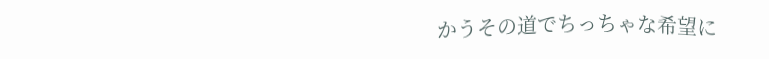かうその道でちっちゃな希望に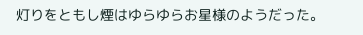灯りをともし煙はゆらゆらお星様のようだった。